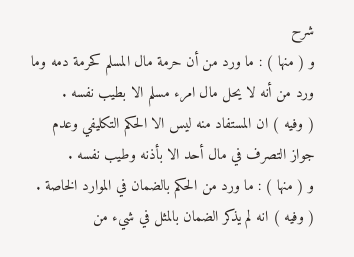شرح
و ( منها ) : ما ورد من أن حرمة مال المسلم كحرمة دمه وما ورد من أنه لا يحل مال امرء مسلم الا بطيب نفسه .
( وفيه ) ان المستفاد منه ليس الا الحكم التكليفي وعدم جواز التصرف في مال أحد الا بأذنه وطيب نفسه .
و ( منها ) : ما ورد من الحكم بالضمان في الموارد الخاصة .
( وفيه ) انه لم يذكر الضمان بالمثل في شيء من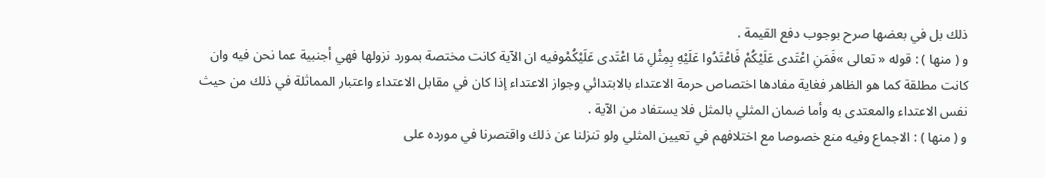ذلك بل في بعضها صرح بوجوب دفع القيمة .
و ( منها ) : قوله « تعالى »فَمَنِ اعْتَدى عَلَيْكُمْ فَاعْتَدُوا عَلَيْهِ بِمِثْلِ مَا اعْتَدى عَلَيْكُمْوفيه ان الآية كانت مختصة بمورد نزولها فهي أجنبية عما نحن فيه وان كانت مطلقة كما هو الظاهر فغاية مفادها اختصاص حرمة الاعتداء بالابتدائي وجواز الاعتداء إذا كان في مقابل الاعتداء واعتبار المماثلة في ذلك من حيث نفس الاعتداء والمعتدى به وأما ضمان المثلي بالمثل فلا يستفاد من الآية .
و ( منها ) : الاجماع وفيه منع خصوصا مع اختلافهم في تعيين المثلي ولو تنزلنا عن ذلك واقتصرنا في مورده على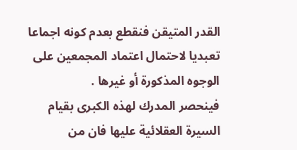القدر المتيقن فنقطع بعدم كونه اجماعا تعبديا لاحتمال اعتماد المجمعين على الوجوه المذكورة أو غيرها .
فينحصر المدرك لهذه الكبرى بقيام السيرة العقلائية عليها فان من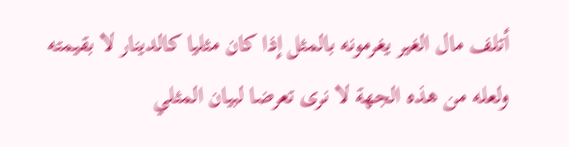أتلف مال الغير يغرمونه بالمثل إذا كان مثليا كالدينار لا بقيمته ولعله من هذه الجهة لا نرى تعرضا لبيان المثلي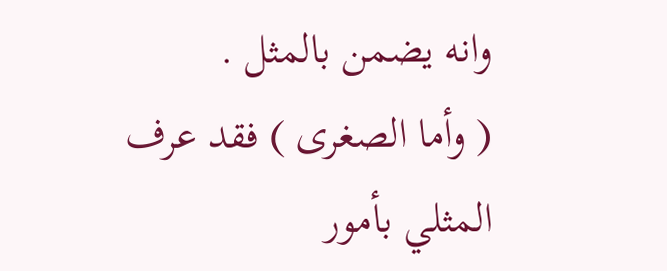وانه يضمن بالمثل .
( وأما الصغرى ) فقد عرف المثلي بأمور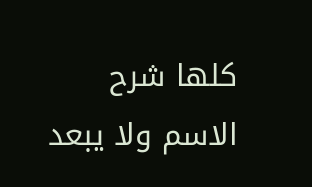كلها شرح الاسم ولا يبعد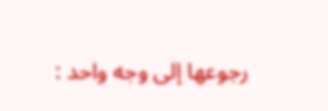رجوعها إلى وجه واحد :